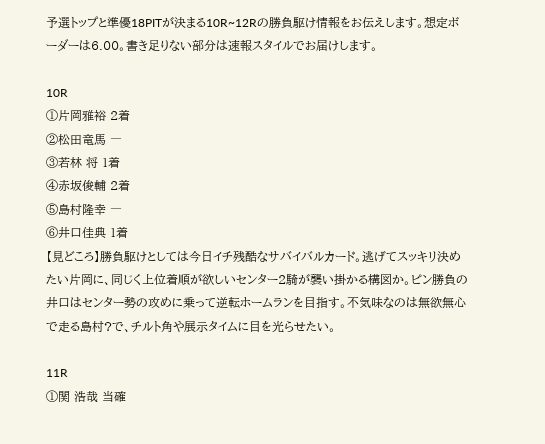予選トップと準優18PITが決まる10R~12Rの勝負駆け情報をお伝えします。想定ボーダーは6.00。書き足りない部分は速報スタイルでお届けします。

10R
①片岡雅裕 2着
②松田竜馬 ―
③若林 将 1着
④赤坂俊輔 2着
⑤島村隆幸 ―
⑥井口佳典 1着
【見どころ】勝負駆けとしては今日イチ残酷なサバイバルカード。逃げてスッキリ決めたい片岡に、同じく上位着順が欲しいセンター2騎が襲い掛かる構図か。ピン勝負の井口はセンター勢の攻めに乗って逆転ホームランを目指す。不気味なのは無欲無心で走る島村?で、チルト角や展示タイムに目を光らせたい。

11R
①関 浩哉 当確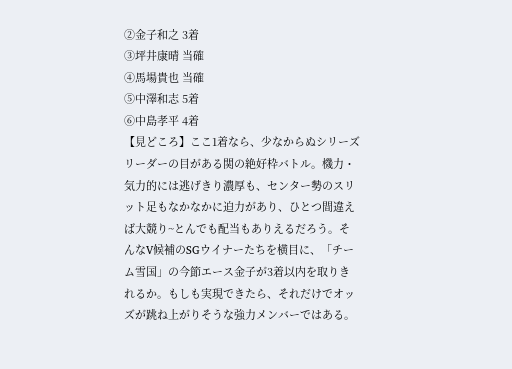②金子和之 3着
③坪井康晴 当確
④馬場貴也 当確
⑤中澤和志 5着
⑥中島孝平 4着
【見どころ】ここ1着なら、少なからぬシリーズリーダーの目がある関の絶好枠バトル。機力・気力的には逃げきり濃厚も、センター勢のスリット足もなかなかに迫力があり、ひとつ間違えば大競り~とんでも配当もありえるだろう。そんなV候補のSGウイナーたちを横目に、「チーム雪国」の今節エース金子が3着以内を取りきれるか。もしも実現できたら、それだけでオッズが跳ね上がりそうな強力メンバーではある。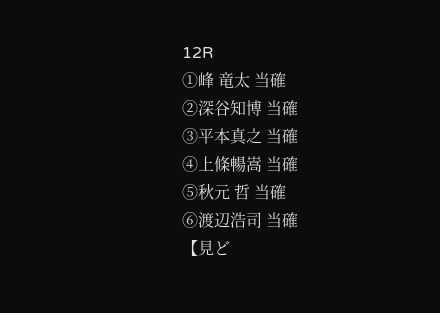12R
①峰 竜太 当確
②深谷知博 当確
③平本真之 当確
④上條暢嵩 当確
⑤秋元 哲 当確
⑥渡辺浩司 当確
【見ど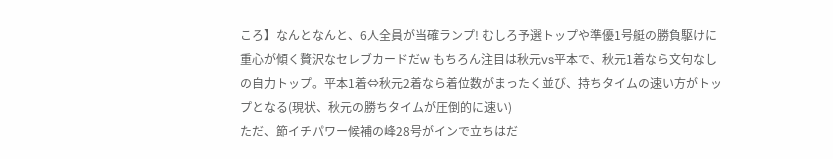ころ】なんとなんと、6人全員が当確ランプ! むしろ予選トップや準優1号艇の勝負駆けに重心が傾く贅沢なセレブカードだw もちろん注目は秋元vs平本で、秋元1着なら文句なしの自力トップ。平本1着⇔秋元2着なら着位数がまったく並び、持ちタイムの速い方がトップとなる(現状、秋元の勝ちタイムが圧倒的に速い)
ただ、節イチパワー候補の峰28号がインで立ちはだ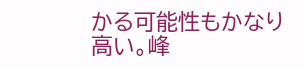かる可能性もかなり高い。峰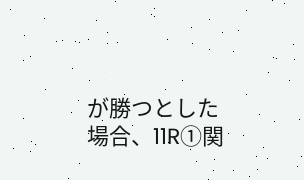が勝つとした場合、11R①関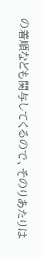の着順なども関与してくるので、そのりあたりは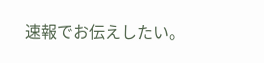速報でお伝えしたい。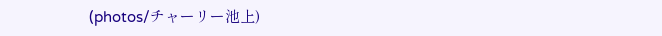(photos/チャーリー池上)